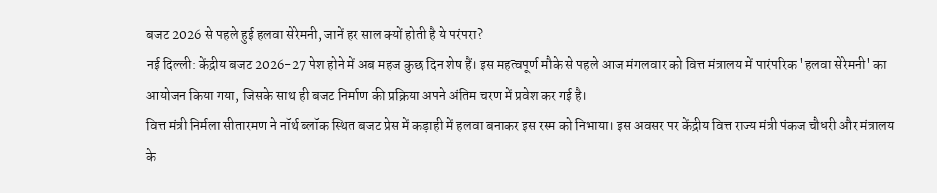बजट 2026 से पहले हुई हलवा सेरेमनी, जानें हर साल क्यों होती है ये परंपरा?
नई दिल्ली: केंद्रीय बजट 2026-27 पेश होने में अब महज कुछ दिन शेष हैं। इस महत्वपूर्ण मौके से पहले आज मंगलवार को वित्त मंत्रालय में पारंपरिक 'हलवा सेरेमनी' का आयोजन किया गया, जिसके साथ ही बजट निर्माण की प्रक्रिया अपने अंतिम चरण में प्रवेश कर गई है।
वित्त मंत्री निर्मला सीतारमण ने नॉर्थ ब्लॉक स्थित बजट प्रेस में कड़ाही में हलवा बनाकर इस रस्म को निभाया। इस अवसर पर केंद्रीय वित्त राज्य मंत्री पंकज चौधरी और मंत्रालय के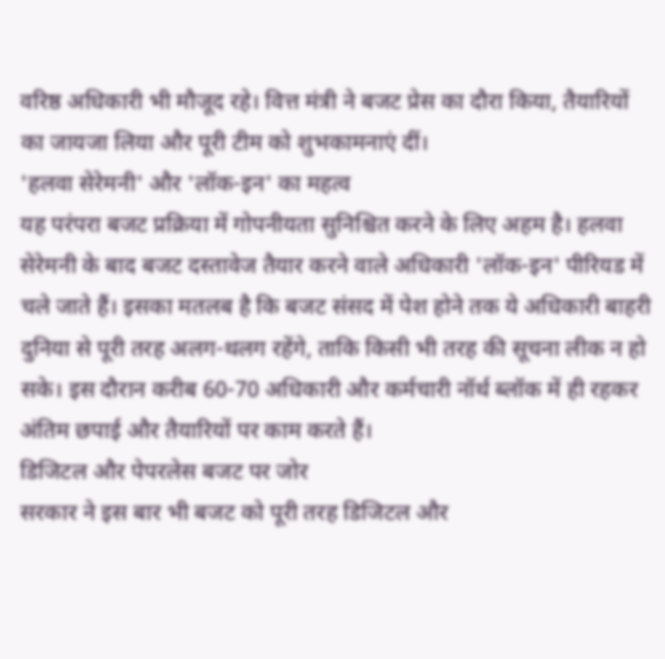वरिष्ठ अधिकारी भी मौजूद रहे। वित्त मंत्री ने बजट प्रेस का दौरा किया, तैयारियों का जायजा लिया और पूरी टीम को शुभकामनाएं दीं।
'हलवा सेरेमनी' और 'लॉक-इन' का महत्व
यह परंपरा बजट प्रक्रिया में गोपनीयता सुनिश्चित करने के लिए अहम है। हलवा सेरेमनी के बाद बजट दस्तावेज तैयार करने वाले अधिकारी 'लॉक-इन' पीरियड में चले जाते हैं। इसका मतलब है कि बजट संसद में पेश होने तक ये अधिकारी बाहरी दुनिया से पूरी तरह अलग-थलग रहेंगे, ताकि किसी भी तरह की सूचना लीक न हो सके। इस दौरान करीब 60-70 अधिकारी और कर्मचारी नॉर्थ ब्लॉक में ही रहकर अंतिम छपाई और तैयारियों पर काम करते हैं।
डिजिटल और पेपरलेस बजट पर जोर
सरकार ने इस बार भी बजट को पूरी तरह डिजिटल और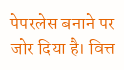पेपरलेस बनाने पर जोर दिया है। वित्त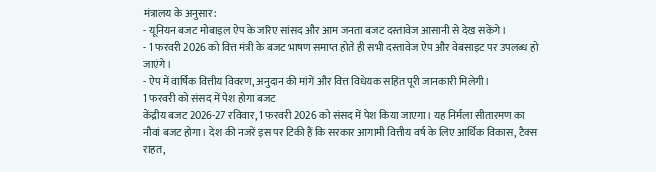मंत्रालय के अनुसार:
- यूनियन बजट मोबाइल ऐप के जरिए सांसद और आम जनता बजट दस्तावेज आसानी से देख सकेंगे।
- 1 फरवरी 2026 को वित्त मंत्री के बजट भाषण समाप्त होते ही सभी दस्तावेज ऐप और वेबसाइट पर उपलब्ध हो जाएंगे।
- ऐप में वार्षिक वित्तीय विवरण, अनुदान की मांगें और वित्त विधेयक सहित पूरी जानकारी मिलेगी।
1 फरवरी को संसद में पेश होगा बजट
केंद्रीय बजट 2026-27 रविवार, 1 फरवरी 2026 को संसद में पेश किया जाएगा। यह निर्मला सीतारमण का नौवां बजट होगा। देश की नजरें इस पर टिकी हैं कि सरकार आगामी वित्तीय वर्ष के लिए आर्थिक विकास, टैक्स राहत,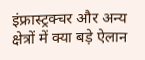इंफ्रास्ट्रक्चर और अन्य क्षेत्रों में क्या बड़े ऐलान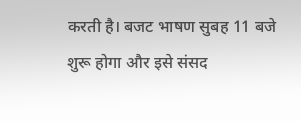करती है। बजट भाषण सुबह 11 बजे शुरू होगा और इसे संसद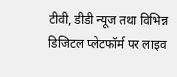टीवी, डीडी न्यूज तथा विभिन्न डिजिटल प्लेटफॉर्म पर लाइव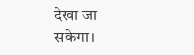देखा जा सकेगा।